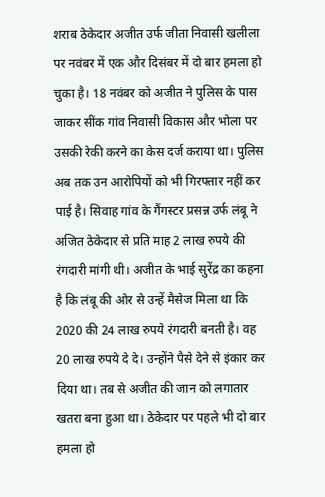शराब ठेकेदार अजीत उर्फ जीता निवासी खलीला पर नवंबर में एक और दिसंबर में दो बार हमला हो चुका है। 18 नवंबर को अजीत ने पुलिस के पास जाकर सींक गांव निवासी विकास और भोला पर उसकी रेकी करने का केस दर्ज कराया था। पुलिस अब तक उन आरोपियों को भी गिरफ्तार नहीं कर पाई है। सिवाह गांव के गैंगस्टर प्रसन्न उर्फ लंबू ने अजित ठेकेदार से प्रति माह 2 लाख रुपये की रंगदारी मांगी थी। अजीत के भाई सुरेंद्र का कहना है कि लंबू की ओर से उन्हें मैसेज मिला था कि 2020 की 24 लाख रुपये रंगदारी बनती है। वह 20 लाख रुपये दे दे। उन्होंने पैसे देने से इंकार कर दिया था। तब से अजीत की जान को लगातार खतरा बना हुआ था। ठेकेदार पर पहले भी दो बार हमला हो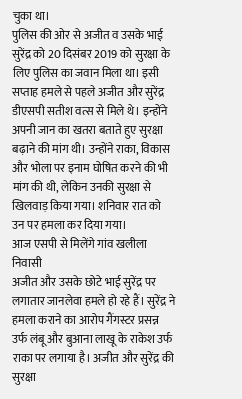चुका था।
पुलिस की ओर से अजीत व उसके भाई सुरेंद्र को 20 दिसंबर 2019 को सुरक्षा के लिए पुलिस का जवान मिला था। इसी सप्ताह हमले से पहले अजीत और सुरेंद्र डीएसपी सतीश वत्स से मिले थे। इन्होंने अपनी जान का खतरा बताते हुए सुरक्षा बढ़ाने की मांग थी। उन्होंने राका, विकास और भोला पर इनाम घोषित करने की भी मांग की थी, लेकिन उनकी सुरक्षा से खिलवाड़ किया गया। शनिवार रात को उन पर हमला कर दिया गया।
आज एसपी से मिलेंगे गांव खलीला निवासी
अजीत और उसके छोटे भाई सुरेंद्र पर लगातार जानलेवा हमले हो रहे हैं। सुरेंद्र ने हमला कराने का आरोप गैंगस्टर प्रसन्न उर्फ लंबू और बुआना लाखू के राकेश उर्फ राका पर लगाया है। अजीत और सुरेंद्र की सुरक्षा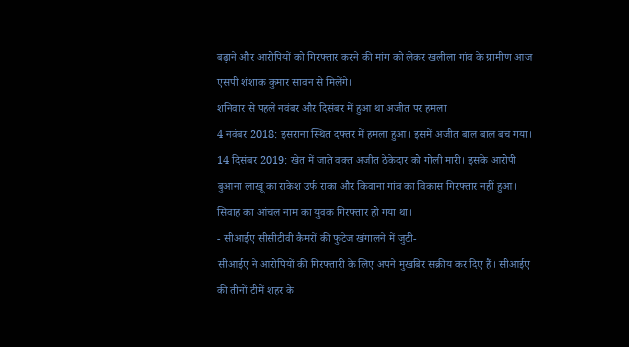बढ़ाने और आरोपियों को गिरफ्तार करने की मांग को लेकर खलीला गांव के ग्रामीण आज एसपी शंशाक कुमार सावन से मिलेंगे।
शनिवार से पहले नवंबर और दिसंबर में हुआ था अजीत पर हमला
4 नवंबर 2018: इसराना स्थित दफ्तर में हमला हुआ। इसमें अजीत बाल बाल बच गया।
14 दिसंबर 2019: खेत में जाते वक्त अजीत ठेकेदार को गोली मारी। इसके आरोपी बुआना लाखू का राकेश उर्फ राका और किवाना गांव का विकास गिरफ्तार नहीं हुआ। सिवाह का आंचल नाम का युवक गिरफ्तार हो गया था।
- सीआईए सीसीटीवी कैमरों की फुटेज खंगालने में जुटी-
सीआईए ने आरोपियों की गिरफ्तारी के लिए अपने मुखबिर सक्रीय कर दिए हैं। सीआईए की तीनों टीमें शहर के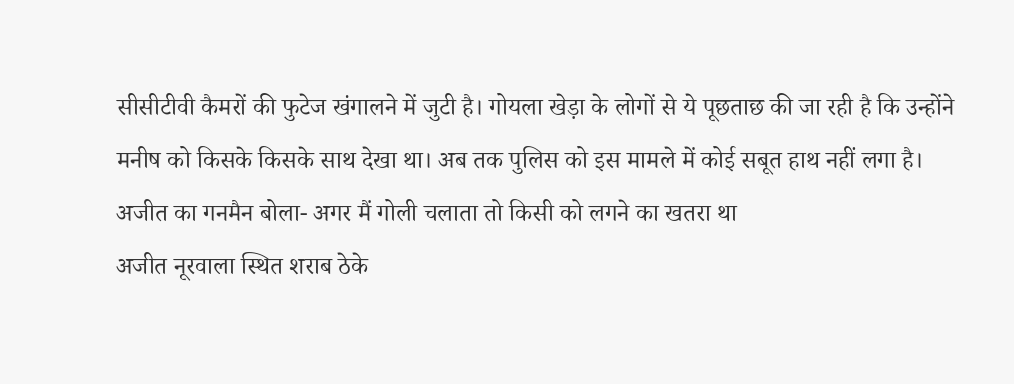सीसीटीवी कैमरों की फुटेज खंगालने में जुटी है। गोयला खेड़ा के लोगों से ये पूछताछ की जा रही है कि उन्होंने मनीष को किसके किसके साथ देखा था। अब तक पुलिस को इस मामले में कोई सबूत हाथ नहीं लगा है।
अजीत का गनमैन बोला- अगर मैं गोली चलाता तो किसी को लगने का खतरा था
अजीत नूरवाला स्थित शराब ठेके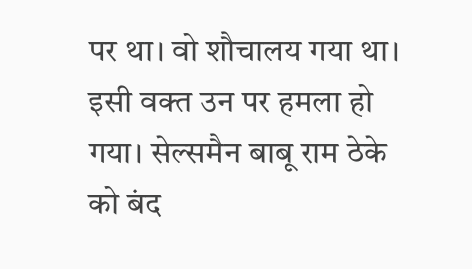पर था। वो शौचालय गया था। इसी वक्त उन पर हमला हो गया। सेल्समैन बाबू राम ठेके को बंद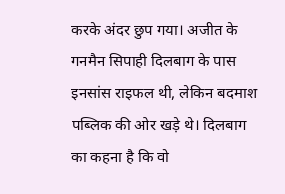करके अंदर छुप गया। अजीत के गनमैन सिपाही दिलबाग के पास इनसांस राइफल थी, लेकिन बदमाश पब्लिक की ओर खड़े थे। दिलबाग का कहना है कि वो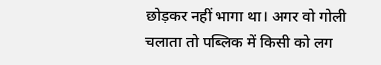छोड़कर नहीं भागा था। अगर वो गोली चलाता तो पब्लिक में किसी को लग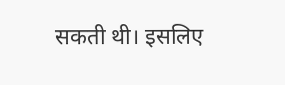सकती थी। इसलिए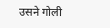उसने गोली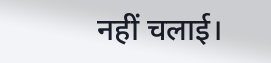नहीं चलाई।